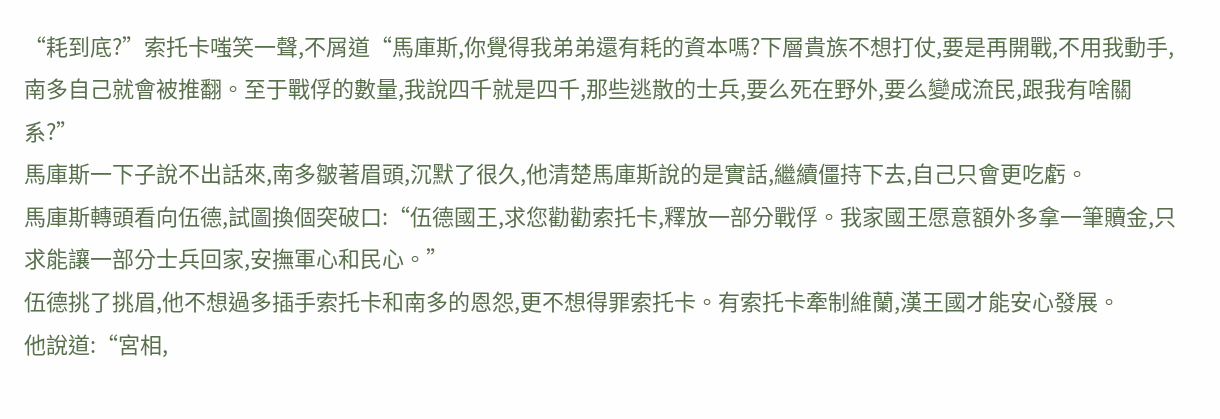“耗到底?”索托卡嗤笑一聲,不屑道“馬庫斯,你覺得我弟弟還有耗的資本嗎?下層貴族不想打仗,要是再開戰,不用我動手,南多自己就會被推翻。至于戰俘的數量,我說四千就是四千,那些逃散的士兵,要么死在野外,要么變成流民,跟我有啥關系?”
馬庫斯一下子說不出話來,南多皺著眉頭,沉默了很久,他清楚馬庫斯說的是實話,繼續僵持下去,自己只會更吃虧。
馬庫斯轉頭看向伍德,試圖換個突破口:“伍德國王,求您勸勸索托卡,釋放一部分戰俘。我家國王愿意額外多拿一筆贖金,只求能讓一部分士兵回家,安撫軍心和民心。”
伍德挑了挑眉,他不想過多插手索托卡和南多的恩怨,更不想得罪索托卡。有索托卡牽制維蘭,漢王國才能安心發展。
他說道:“宮相,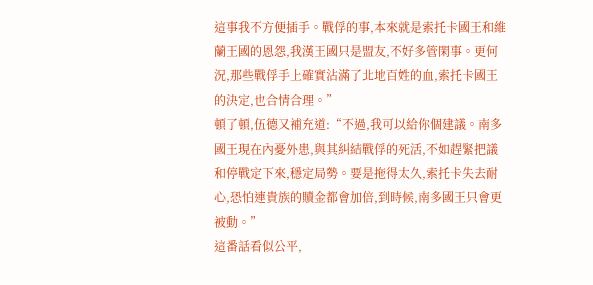這事我不方便插手。戰俘的事,本來就是索托卡國王和維蘭王國的恩怨,我漢王國只是盟友,不好多管閑事。更何況,那些戰俘手上確實沾滿了北地百姓的血,索托卡國王的決定,也合情合理。”
頓了頓,伍德又補充道:“不過,我可以給你個建議。南多國王現在內憂外患,與其糾結戰俘的死活,不如趕緊把議和停戰定下來,穩定局勢。要是拖得太久,索托卡失去耐心,恐怕連貴族的贖金都會加倍,到時候,南多國王只會更被動。”
這番話看似公平,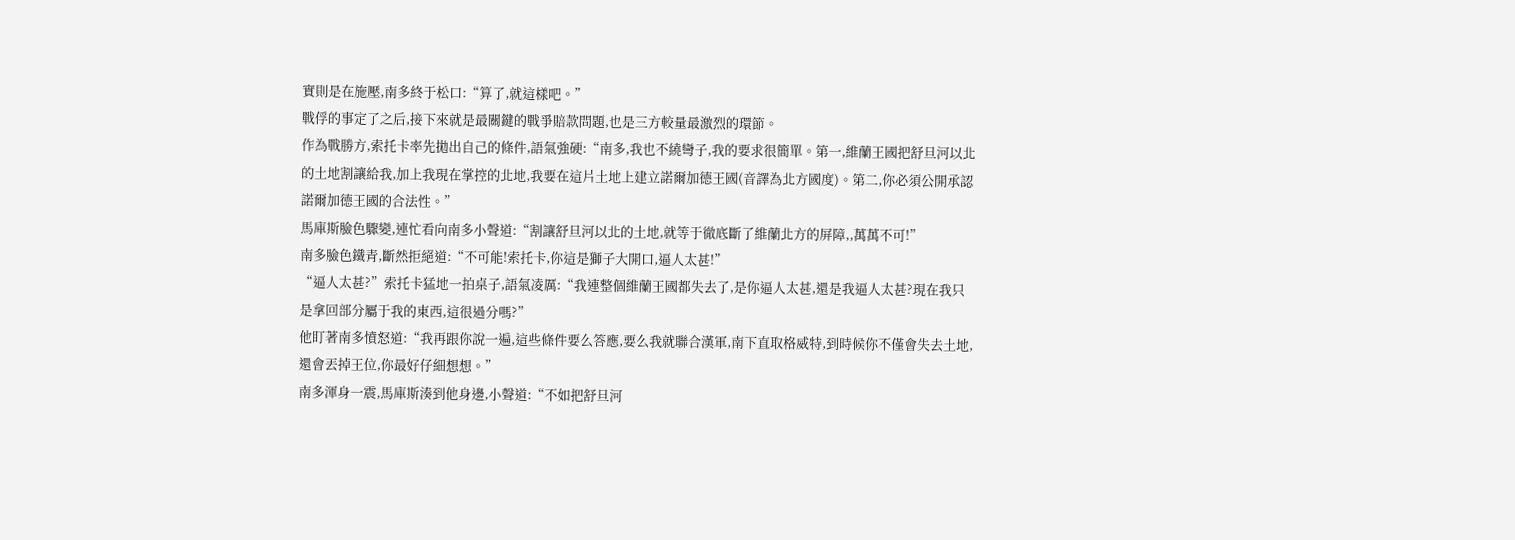實則是在施壓,南多終于松口:“算了,就這樣吧。”
戰俘的事定了之后,接下來就是最關鍵的戰爭賠款問題,也是三方較量最激烈的環節。
作為戰勝方,索托卡率先拋出自己的條件,語氣強硬:“南多,我也不繞彎子,我的要求很簡單。第一,維蘭王國把舒旦河以北的土地割讓給我,加上我現在掌控的北地,我要在這片土地上建立諾爾加德王國(音譯為北方國度)。第二,你必須公開承認諾爾加德王國的合法性。”
馬庫斯臉色驟變,連忙看向南多小聲道:“割讓舒旦河以北的土地,就等于徹底斷了維蘭北方的屏障,,萬萬不可!”
南多臉色鐵青,斷然拒絕道:“不可能!索托卡,你這是獅子大開口,逼人太甚!”
“逼人太甚?”索托卡猛地一拍桌子,語氣凌厲:“我連整個維蘭王國都失去了,是你逼人太甚,還是我逼人太甚?現在我只是拿回部分屬于我的東西,這很過分嗎?”
他盯著南多憤怒道:“我再跟你說一遍,這些條件要么答應,要么我就聯合漢軍,南下直取格威特,到時候你不僅會失去土地,還會丟掉王位,你最好仔細想想。”
南多渾身一震,馬庫斯湊到他身邊,小聲道:“不如把舒旦河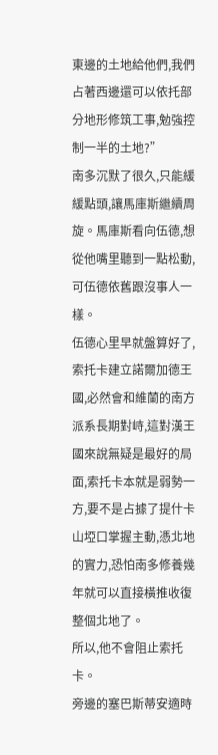東邊的土地給他們,我們占著西邊還可以依托部分地形修筑工事,勉強控制一半的土地?”
南多沉默了很久,只能緩緩點頭,讓馬庫斯繼續周旋。馬庫斯看向伍德,想從他嘴里聽到一點松動,可伍德依舊跟沒事人一樣。
伍德心里早就盤算好了,索托卡建立諾爾加德王國,必然會和維蘭的南方派系長期對峙,這對漢王國來說無疑是最好的局面,索托卡本就是弱勢一方,要不是占據了提什卡山埡口掌握主動,憑北地的實力,恐怕南多修養幾年就可以直接橫推收復整個北地了。
所以,他不會阻止索托卡。
旁邊的塞巴斯蒂安適時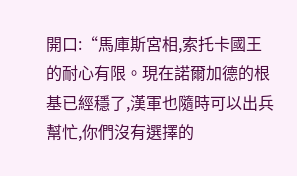開口:“馬庫斯宮相,索托卡國王的耐心有限。現在諾爾加德的根基已經穩了,漢軍也隨時可以出兵幫忙,你們沒有選擇的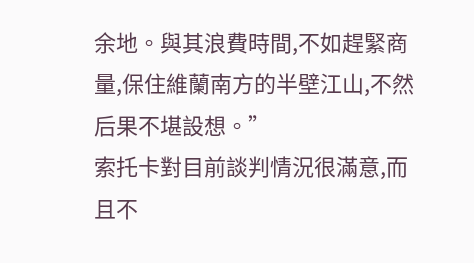余地。與其浪費時間,不如趕緊商量,保住維蘭南方的半壁江山,不然后果不堪設想。”
索托卡對目前談判情況很滿意,而且不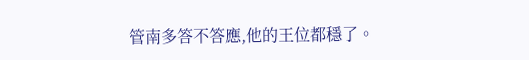管南多答不答應,他的王位都穩了。